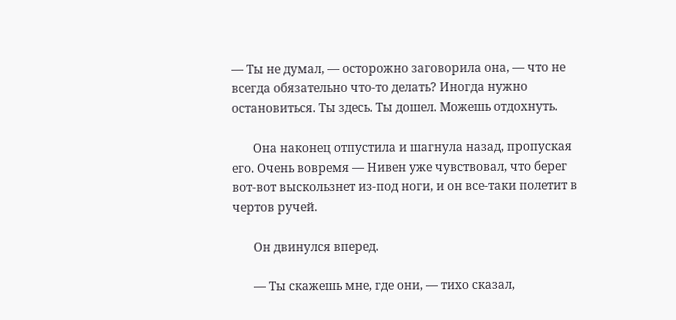— Ты не думал, — осторожно заговорила она, — что не всегда обязательно что-то делать? Иногда нужно остановиться. Ты здесь. Ты дошел. Можешь отдохнуть.

       Она наконец отпустила и шагнула назад, пропуская его. Очень вовремя — Нивен уже чувствовал, что берег вот-вот выскользнет из-под ноги, и он все-таки полетит в чертов ручей.

       Он двинулся вперед.

       — Ты скажешь мне, где они, — тихо сказал,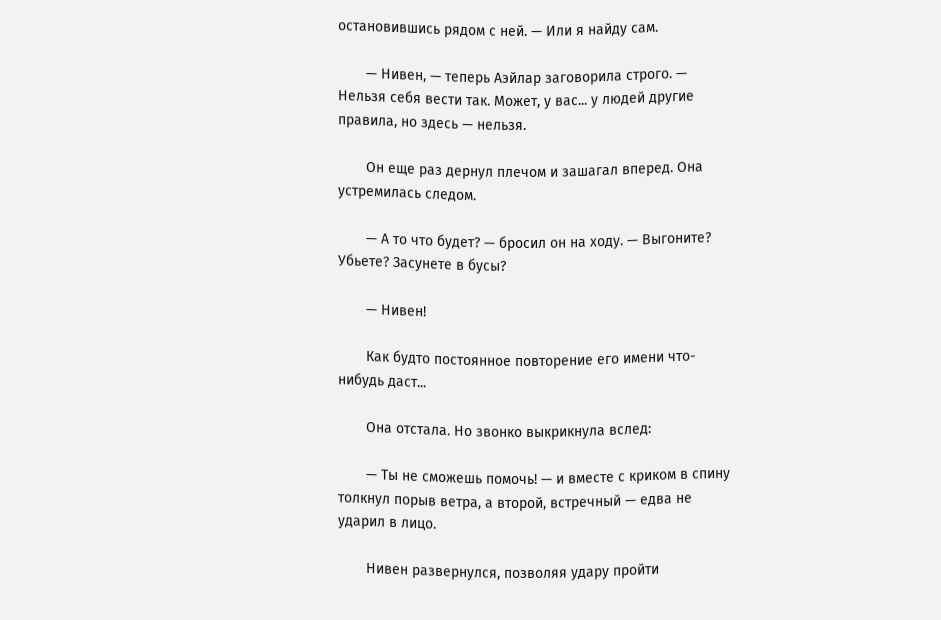остановившись рядом с ней. — Или я найду сам.

       — Нивен, — теперь Аэйлар заговорила строго. — Нельзя себя вести так. Может, у вас... у людей другие правила, но здесь — нельзя.

       Он еще раз дернул плечом и зашагал вперед. Она устремилась следом.

       — А то что будет? — бросил он на ходу. — Выгоните? Убьете? Засунете в бусы?

       — Нивен!

       Как будто постоянное повторение его имени что-нибудь даст...

       Она отстала. Но звонко выкрикнула вслед:

       — Ты не сможешь помочь! — и вместе с криком в спину толкнул порыв ветра, а второй, встречный — едва не ударил в лицо.

       Нивен развернулся, позволяя удару пройти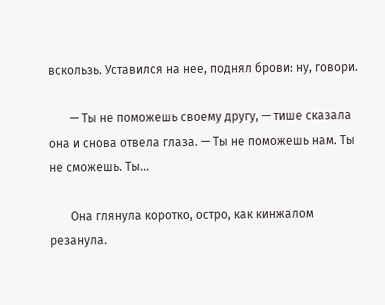вскользь. Уставился на нее, поднял брови: ну, говори.

       — Ты не поможешь своему другу, — тише сказала она и снова отвела глаза. — Ты не поможешь нам. Ты не сможешь. Ты…

       Она глянула коротко, остро, как кинжалом резанула.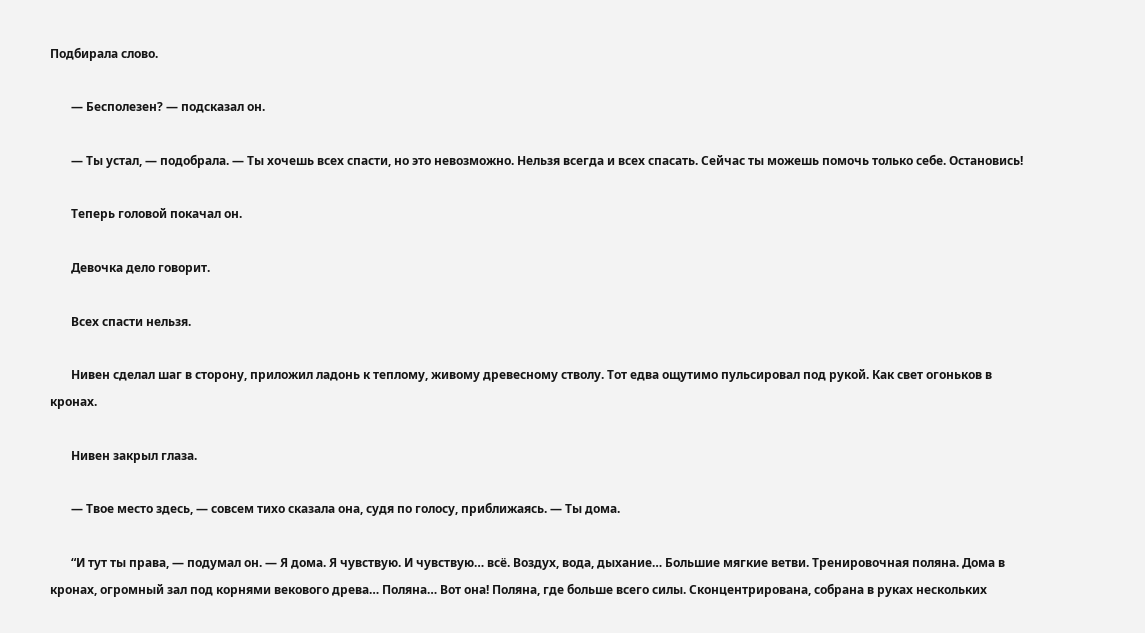Подбирала слово.

       — Бесполезен? — подсказал он.

       — Ты устал, — подобрала. — Ты хочешь всех спасти, но это невозможно. Нельзя всегда и всех спасать. Сейчас ты можешь помочь только себе. Остановись!

       Теперь головой покачал он.

       Девочка дело говорит.

       Всех спасти нельзя.

       Нивен сделал шаг в сторону, приложил ладонь к теплому, живому древесному стволу. Тот едва ощутимо пульсировал под рукой. Как свет огоньков в кронах.

       Нивен закрыл глаза.

       — Твое место здесь, — совсем тихо сказала она, судя по голосу, приближаясь. — Ты дома.

       “И тут ты права, — подумал он. — Я дома. Я чувствую. И чувствую… всё. Воздух, вода, дыхание… Большие мягкие ветви. Тренировочная поляна. Дома в кронах, огромный зал под корнями векового древа… Поляна… Вот она! Поляна, где больше всего силы. Сконцентрирована, собрана в руках нескольких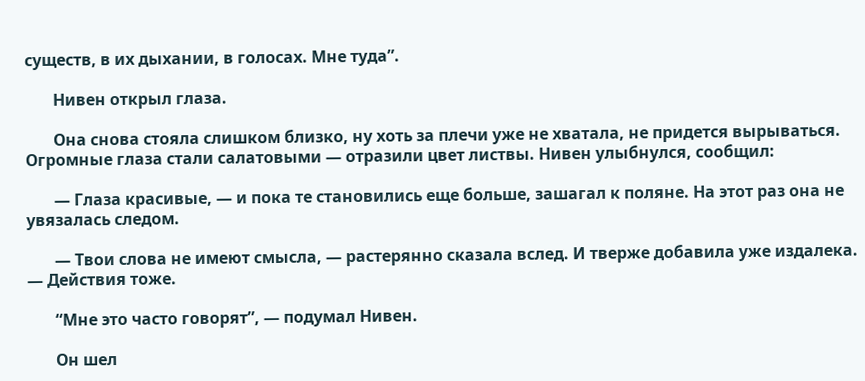существ, в их дыхании, в голосах. Мне туда”.

       Нивен открыл глаза.

       Она снова стояла слишком близко, ну хоть за плечи уже не хватала, не придется вырываться. Огромные глаза стали салатовыми — отразили цвет листвы. Нивен улыбнулся, сообщил:

       — Глаза красивые, — и пока те становились еще больше, зашагал к поляне. На этот раз она не увязалась следом.

       — Твои слова не имеют смысла, — растерянно сказала вслед. И тверже добавила уже издалека. — Действия тоже.

       “Мне это часто говорят”, — подумал Нивен.

       Он шел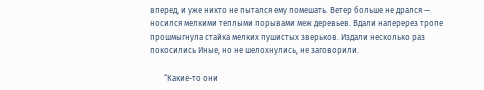вперед, и уже никто не пытался ему помешать. Ветер больше не дрался — носился мелкими теплыми порывами меж деревьев. Вдали наперерез тропе прошмыгнула стайка мелких пушистых зверьков. Издали несколько раз покосились Иные, но не шелохнулись, не заговорили.

       “Какие-то они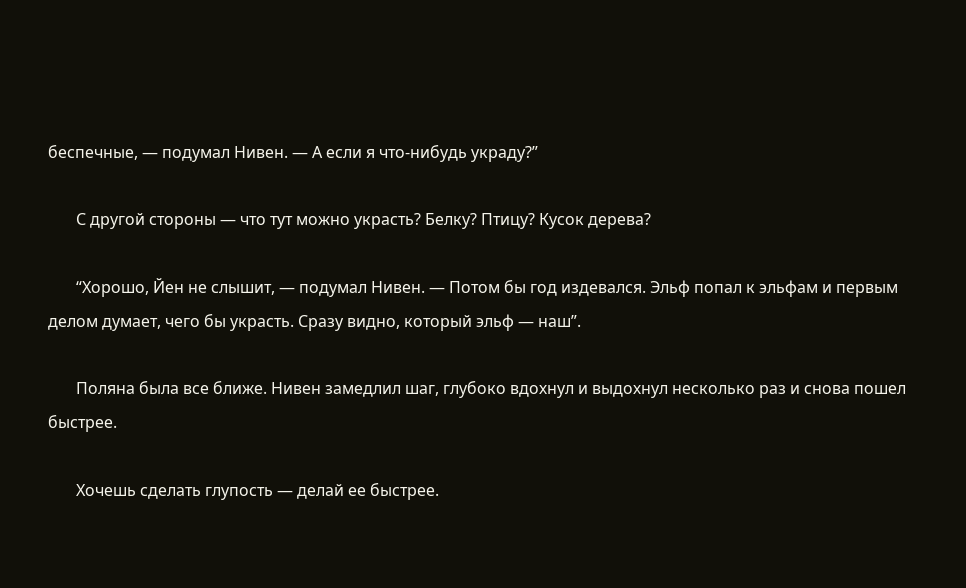беспечные, — подумал Нивен. — А если я что-нибудь украду?”

       С другой стороны — что тут можно украсть? Белку? Птицу? Кусок дерева?

       “Хорошо, Йен не слышит, — подумал Нивен. — Потом бы год издевался. Эльф попал к эльфам и первым делом думает, чего бы украсть. Сразу видно, который эльф — наш”.

       Поляна была все ближе. Нивен замедлил шаг, глубоко вдохнул и выдохнул несколько раз и снова пошел быстрее.

       Хочешь сделать глупость — делай ее быстрее.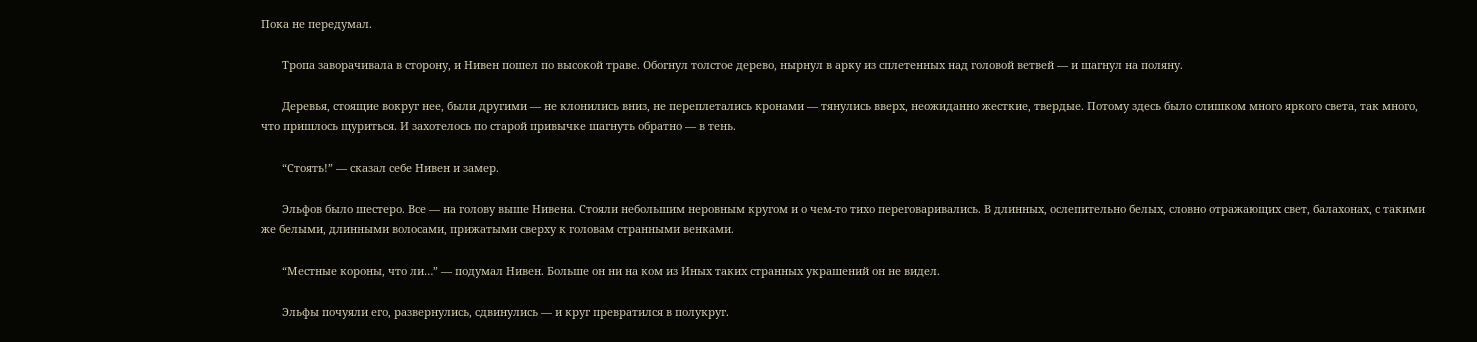Пока не передумал.

       Тропа заворачивала в сторону, и Нивен пошел по высокой траве. Обогнул толстое дерево, нырнул в арку из сплетенных над головой ветвей — и шагнул на поляну.

       Деревья, стоящие вокруг нее, были другими — не клонились вниз, не переплетались кронами — тянулись вверх, неожиданно жесткие, твердые. Потому здесь было слишком много яркого света, так много, что пришлось щуриться. И захотелось по старой привычке шагнуть обратно — в тень.

       “Стоять!” — сказал себе Нивен и замер.

       Эльфов было шестеро. Все — на голову выше Нивена. Стояли небольшим неровным кругом и о чем-то тихо переговаривались. В длинных, ослепительно белых, словно отражающих свет, балахонах, с такими же белыми, длинными волосами, прижатыми сверху к головам странными венками.

       “Местные короны, что ли…” — подумал Нивен. Больше он ни на ком из Иных таких странных украшений он не видел.

       Эльфы почуяли его, развернулись, сдвинулись — и круг превратился в полукруг.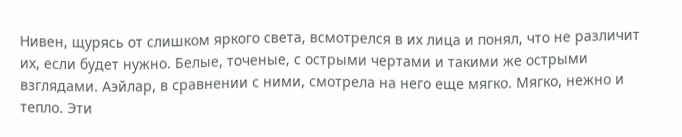Нивен, щурясь от слишком яркого света, всмотрелся в их лица и понял, что не различит их, если будет нужно. Белые, точеные, с острыми чертами и такими же острыми взглядами. Аэйлар, в сравнении с ними, смотрела на него еще мягко. Мягко, нежно и тепло. Эти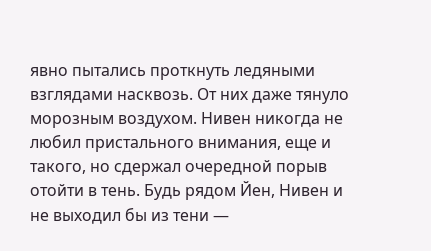явно пытались проткнуть ледяными взглядами насквозь. От них даже тянуло морозным воздухом. Нивен никогда не любил пристального внимания, еще и такого, но сдержал очередной порыв отойти в тень. Будь рядом Йен, Нивен и не выходил бы из тени —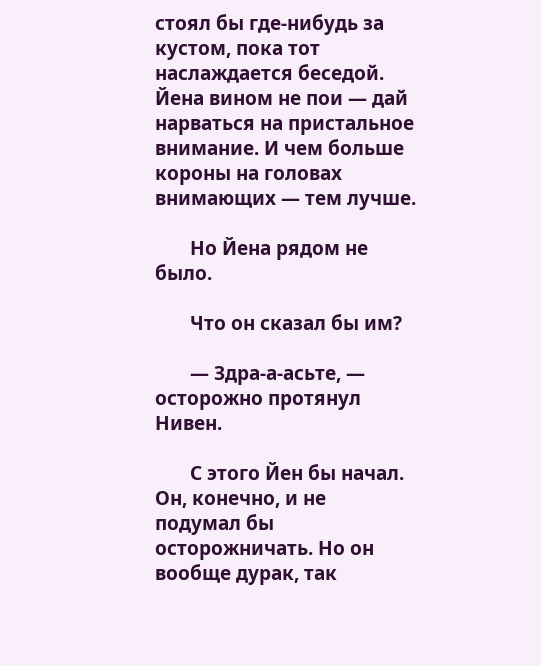стоял бы где-нибудь за кустом, пока тот наслаждается беседой. Йена вином не пои — дай нарваться на пристальное внимание. И чем больше короны на головах внимающих — тем лучше.

       Но Йена рядом не было.

       Что он сказал бы им?

       — Здра-а-асьте, — осторожно протянул Нивен.

       С этого Йен бы начал. Он, конечно, и не подумал бы осторожничать. Но он вообще дурак, так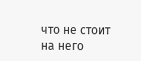что не стоит на него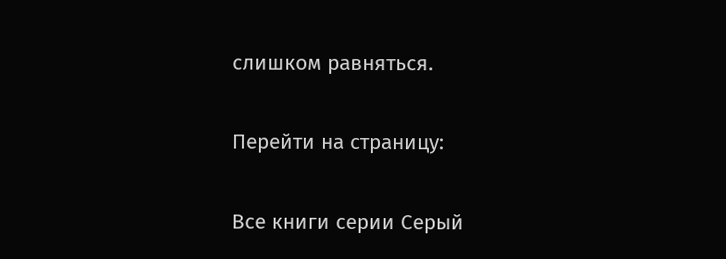слишком равняться.

Перейти на страницу:

Все книги серии Серый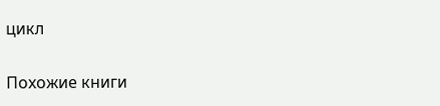цикл

Похожие книги